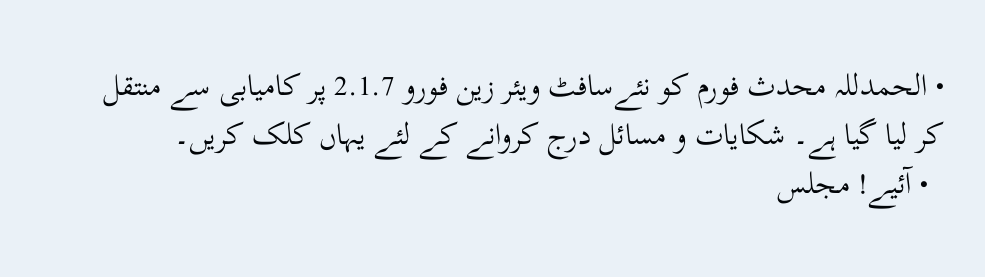• الحمدللہ محدث فورم کو نئےسافٹ ویئر زین فورو 2.1.7 پر کامیابی سے منتقل کر لیا گیا ہے۔ شکایات و مسائل درج کروانے کے لئے یہاں کلک کریں۔
  • آئیے! مجلس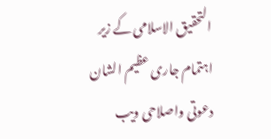التحقیق الاسلامی کے زیر اہتمام جاری عظیم الشان دعوتی واصلاحی ویب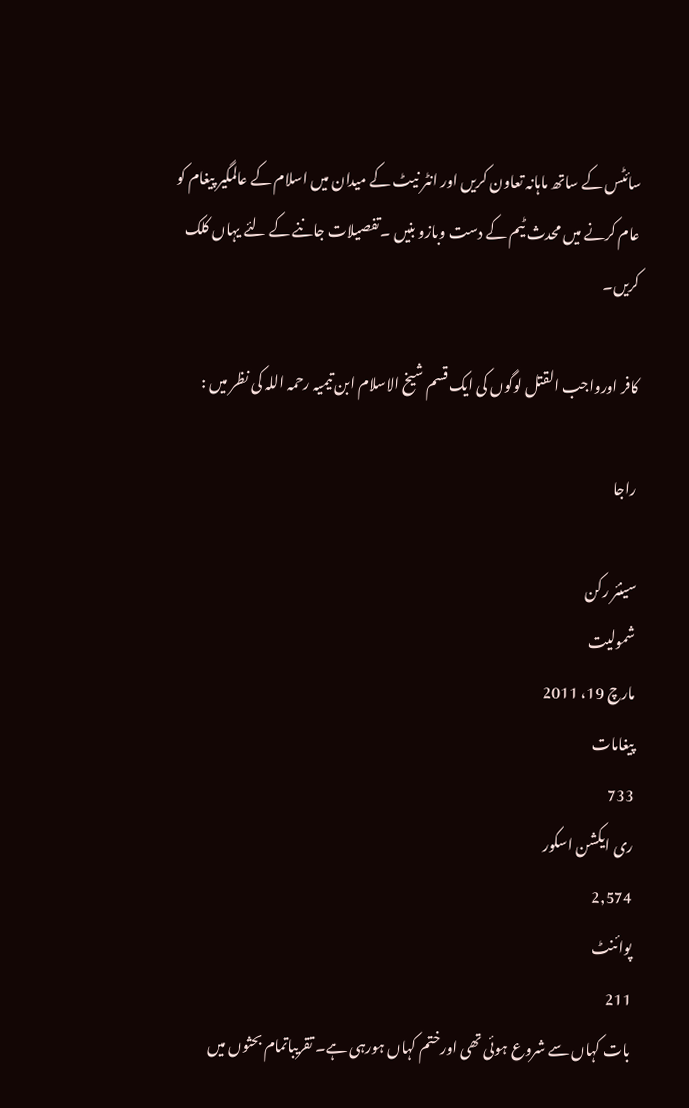سائٹس کے ساتھ ماہانہ تعاون کریں اور انٹر نیٹ کے میدان میں اسلام کے عالمگیر پیغام کو عام کرنے میں محدث ٹیم کے دست وبازو بنیں ۔تفصیلات جاننے کے لئے یہاں کلک کریں۔

کافر اورواجب القتل لوگوں کی ایک قسم شیخ الاسلام ابن تیمیہ رحمہ اللہ کی نظر میں :

راجا

سینئر رکن
شمولیت
مارچ 19، 2011
پیغامات
733
ری ایکشن اسکور
2,574
پوائنٹ
211
بات کہاں سے شروع ہوئی تھی اورختم کہاں ہورہی ہے۔ تقریباتمام بحثوں میں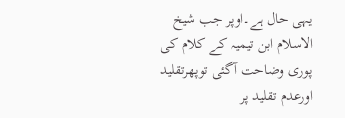یہی حال ہے۔اوپر جب شیخ الاسلام ابن تیمیہ کے کلام کی پوری وضاحت آگئی توپھرتقلید اورعدم تقلید پر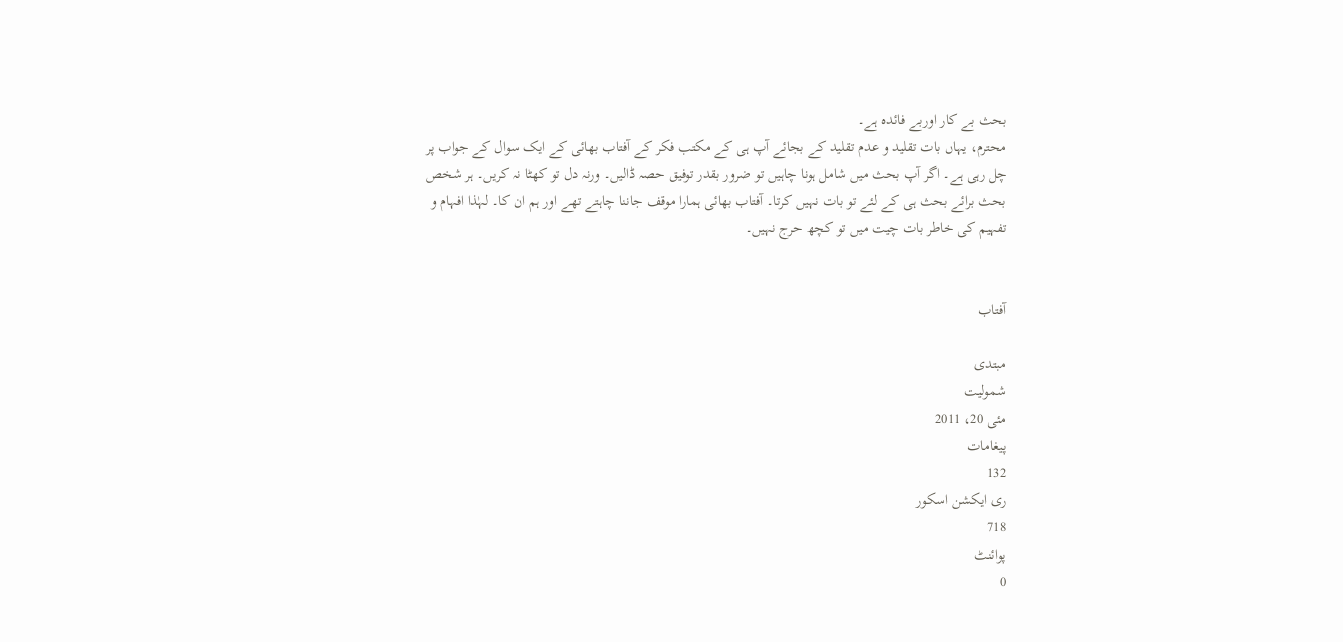بحث بے کار اوربے فائدہ ہے۔
محترم، یہاں بات تقلید و عدم تقلید کے بجائے آپ ہی کے مکتب فکر کے آفتاب بھائی کے ایک سوال کے جواب پر چل رہی ہے۔ اگر آپ بحث میں شامل ہونا چاہیں تو ضرور بقدر توفیق حصہ ڈالیں۔ ورنہ دل تو کھٹا نہ کریں۔ ہر شخص بحث برائے بحث ہی کے لئے تو بات نہیں کرتا۔ آفتاب بھائی ہمارا موقف جاننا چاہتے تھے اور ہم ان کا۔ لہٰذا افہام و تفہیم کی خاطر بات چیت میں تو کچھ حرج نہیں۔


آفتاب

مبتدی
شمولیت
مئی 20، 2011
پیغامات
132
ری ایکشن اسکور
718
پوائنٹ
0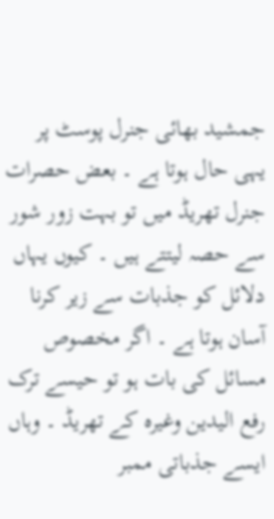جمشید بھائی جنرل پوسٹ پر یہی حال ہوتا ہے ۔ بعض حصرات جنرل تھریڈ میں تو بہت زور شور سے حصہ لیتتے ہیں ۔ کیوں یہاں دلائل کو جذبات سے زیر کرنا آسان ہوتا ہے ۔ اگر مخصوص مسائل کی بات ہو تو حیسے ترک رفع الیدین وغیرہ کے تھریڈ ۔ وہاں ایسے جذباتی ممبر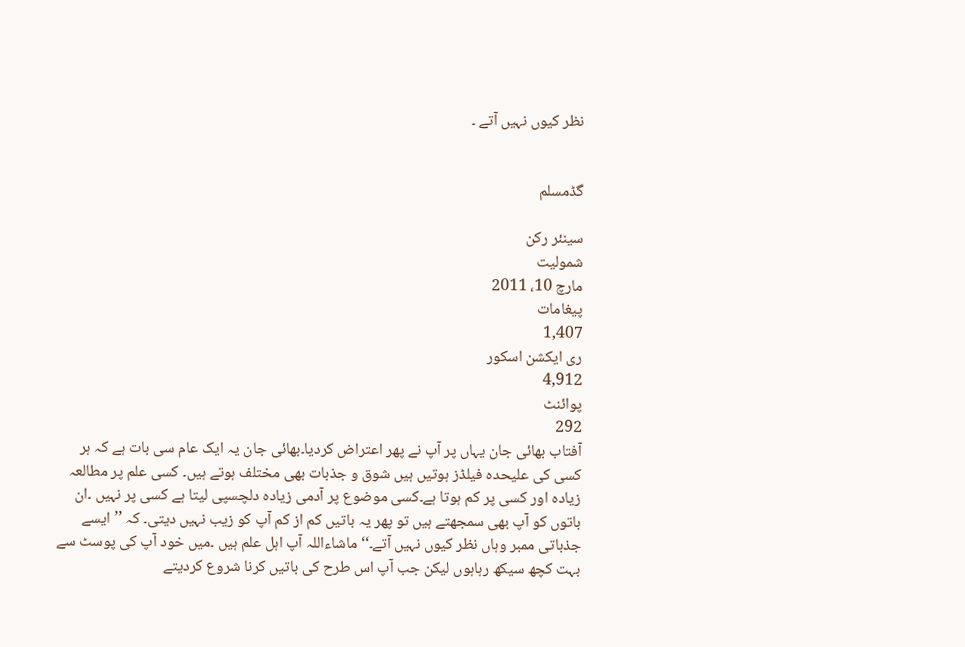نظر کیوں نہیں آتے ۔


گڈمسلم

سینئر رکن
شمولیت
مارچ 10، 2011
پیغامات
1,407
ری ایکشن اسکور
4,912
پوائنٹ
292
آفتاب بھائی جان یہاں پر آپ نے پھر اعتراض کردیا۔بھائی جان یہ ایک عام سی بات ہے کہ ہر کسی کی علیحدہ فیلڈز ہوتیں ہیں شوق و جذبات بھی مختلف ہوتے ہیں۔ کسی علم پر مطالعہ زیادہ اور کسی پر کم ہوتا ہے۔کسی موضوع پر آدمی زیادہ دلچسپی لیتا ہے کسی پر نہیں ۔ان باتوں کو آپ بھی سمجھتے ہیں تو پھر یہ باتیں کم از کم آپ کو زیب نہیں دیتی۔ کہ ’’ایسے جذباتی ممبر وہاں نظر کیوں نہیں آتے۔‘‘ ماشاءاللہ آپ اہل علم ہیں ۔میں خود آپ کی پوسٹ سے بہت کچھ سیکھ رہاہوں لیکن جب آپ اس طرح کی باتیں کرنا شروع کردیتے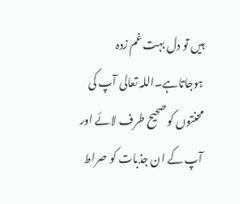ہیں تو دل بہت غم زدہ ہوجاتاہے۔اللہ تعالی آپ کی محنتوں کو صحیح طرف لائے اور آپ کے ان جذبات کو صراط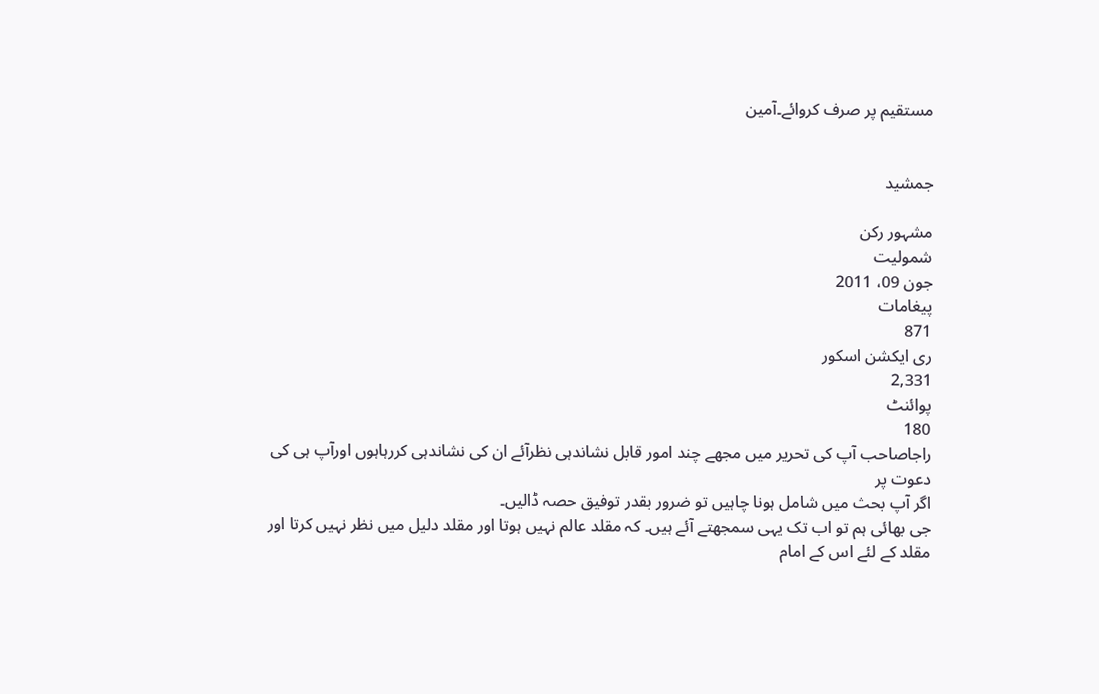مستقیم پر صرف کروائے۔آمین


جمشید

مشہور رکن
شمولیت
جون 09، 2011
پیغامات
871
ری ایکشن اسکور
2,331
پوائنٹ
180
راجاصاحب آپ کی تحریر میں مجھے چند امور قابل نشاندہی نظرآئے ان کی نشاندہی کررہاہوں اورآپ ہی کی دعوت پر
اگر آپ بحث میں شامل ہونا چاہیں تو ضرور بقدر توفیق حصہ ڈالیں۔
جی بھائی ہم تو اب تک یہی سمجھتے آئے ہیں۔ کہ مقلد عالم نہیں ہوتا اور مقلد دلیل میں نظر نہیں کرتا اور مقلد کے لئے اس کے امام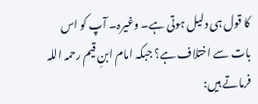کا قول ہی دلیل ہوتی ہے۔ وغیرہ۔ آپ کو اس بات سے اختلاف ہے؟ جبکہ امام ابنِ قیم رحمہ اللہ فرماتے ہیں: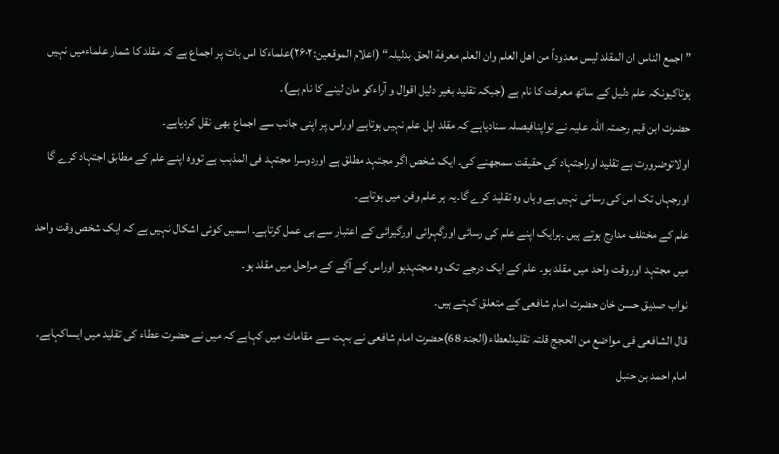”اجمع الناس ان المقلد لیس معدوداً من اھل العلم وان العلم معرفة الحق بدلیلہ“ (اعلام الموقعین:۲۶۰۲)علماءکا اس بات پر اجماع ہے کہ مقلد کا شمار علماءمیں نہیں ہوتاکیونکہ علم دلیل کے ساتھ معرفت کا نام ہے (جبکہ تقلید بغیر دلیل اقوال و آراءکو مان لینے کا نام ہے)۔
حضرت ابن قیم رحمتہ اللہ علیہ نے تواپنافیصلہ سنادیاہے کہ مقلد اہل علم نہیں ہوتاہے اوراس پر اپنی جانب سے اجماع بھی نقل کردیاہے۔
اولاتوضرورت ہے تقلید اوراجتہاد کی حقیقت سمجھنے کی۔ ایک شخص اگر مجتہد مطلق ہے اوردوسرا مجتہد فی المذہب ہے تووہ اپنے علم کے مطابق اجتہاد کرے گا اورجہاں تک اس کی رسائی نہیں ہے وہاں وہ تقلید کرے گا۔یہ ہر علم وفن میں ہوتاہے۔
علم کے مختلف مدارج ہوتے ہیں ۔ہرایک اپنے علم کی رسائی اورگہرائی اورگیرائی کے اعتبار سے ہی عمل کرتاہے۔ اسمیں کوئی اشکال نہیں ہے کہ ایک شخص وقت واحد میں مجتہد اوروقت واحد میں مقلد ہو۔ علم کے ایک درجے تک وہ مجتہدہو اوراس کے آگے کے مراحل میں مقلد ہو۔
نواب صدیق حسن خان حضرت امام شافعی کے متعلق کہتے ہیں۔
قال الشافعی فی مواضع من الحجج قلتہ تقلیدلعطاء(الجنۃ 68)حضرت امام شافعی نے بہت سے مقامات میں کہاہے کہ میں نے حضرت عطاء کی تقلید میں ایساکہاہے۔
امام احمد بن حنبل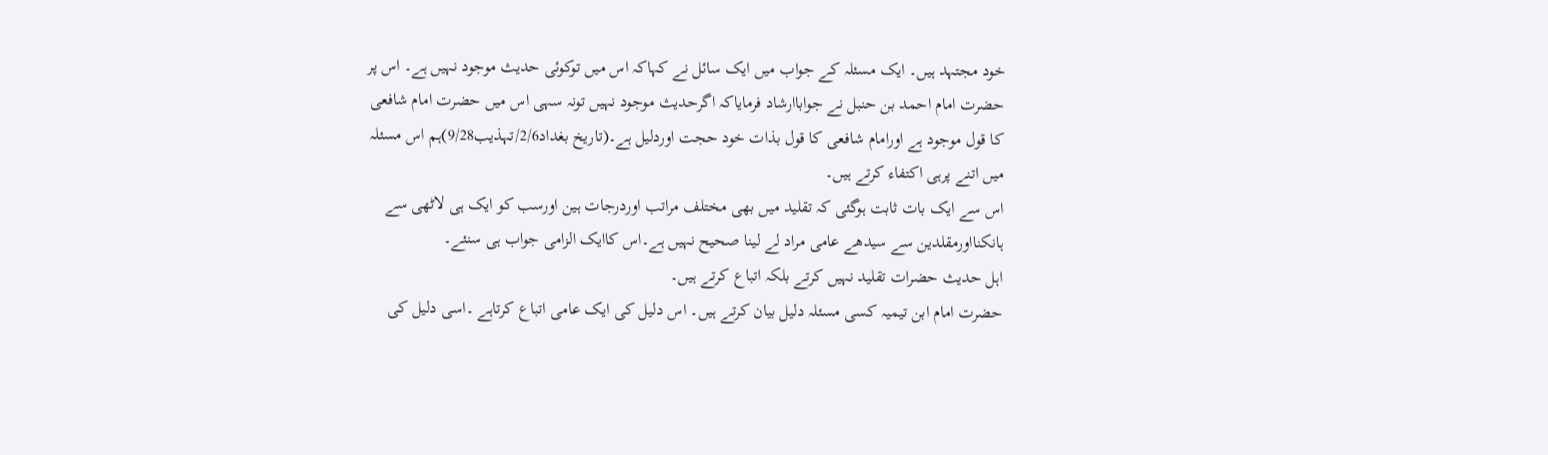خود مجتہد ہیں۔ ایک مسئلہ کے جواب میں ایک سائل نے کہاکہ اس میں توکوئی حدیث موجود نہیں ہے۔ اس پر حضرت امام احمد بن حنبل نے جواباارشاد فرمایاکہ اگرحدیث موجود نہیں تونہ سہی اس میں حضرت امام شافعی کا قول موجود ہے اورامام شافعی کا قول بذات خود حجت اوردلیل ہے۔(تاریخ بغداد2/6/تہذیب9/28)ہم اس مسئلہ میں اتنے پرہی اکتفاء کرتے ہیں۔
اس سے ایک بات ثابت ہوگئی کہ تقلید میں بھی مختلف مراتب اوردرجات ہین اورسب کو ایک ہی لاٹھی سے ہانکنااورمقلدین سے سیدھے عامی مراد لے لینا صحیح نہیں ہے۔اس کاایک الزامی جواب ہی سنئے۔
اہل حدیث حضرات تقلید نہیں کرتے بلکہ اتباع کرتے ہیں۔
حضرت امام ابن تیمیہ کسی مسئلہ دلیل بیان کرتے ہیں۔ اس دلیل کی ایک عامی اتباع کرتاہے ۔اسی دلیل کی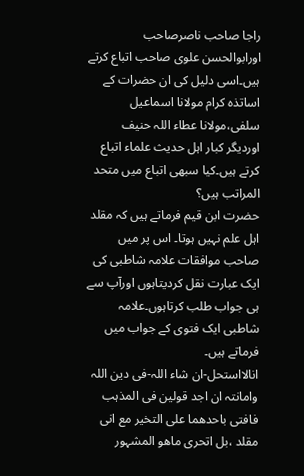راجا صاحب ناصرصاحب اورابوالحسن علوی صاحب اتباع کرتے ہیں۔اسی دلیل کی ان حضرات کے اساتذہ کرام مولانا اسماعیل سلفی،مولانا عطاء اللہ حنیف اوردیگر کبار اہل حدیث علماء اتباع کرتے ہیں۔کیا سبھی اتباع میں متحد المراتب ہیں؟
حضرت ابن قیم فرماتے ہیں کہ مقلد اہل علم نہیں ہوتا۔ اس پر میں صاحب موافقات علامہ شاطبی کی ایک عبارت نقل کردیتاہوں اورآپ سے ہی جواب طلب کرتاہوں۔علامہ شاطبی ایک فتوی کے جواب میں فرماتے ہیں۔
انالااستحل-ان شاء اللہ-فی دین اللہ وامانتہ ان اجد قولین فی المذہب فافتی باحدھما علی التخیر مع انی مقلد ،بل اتحری ماھو المشہور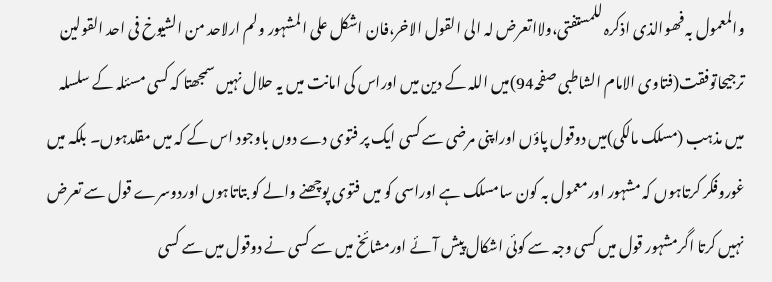والمعمول بہ فھوالذی اذکرہ للمستفتی،ولااتعرض لہ الی القول الاخر،فان اشکل علی المشہور ولم ارلاحد من الشیوخ فی احد القولین ترجیحاتوفقت(فتاوی الامام الشاطبی صفحہ94)میں اللہ کے دین میں اوراس کی امانت میں یہ حلال نہیں سمجھتا کہ کسی مسئلہ کے سلسلہ میں مذہب (مسلک مالکی)میں دوقول پاؤں اوراپنی مرضی سے کسی ایک پر فتوی دے دوں باوجود اس کے کہ میں مقلدہوں۔ بلکہ میں غوروفکر کرتاہوں کہ مشہور اورمعمول بہ کون سامسلک ہے اوراسی کو میں فتوی پوچھنے والے کو بتاتاہوں اوردوسرے قول سے تعرض نہیں کرتا اگرمشہور قول میں کسی وجہ سے کوئی اشکال پیش آئے اورمشائخ میں سے کسی نے دوقول میں سے کسی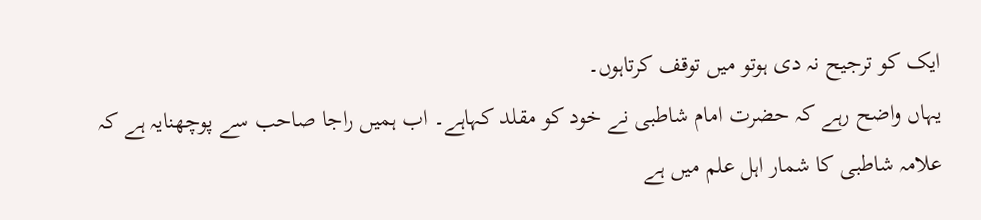ایک کو ترجیح نہ دی ہوتو میں توقف کرتاہوں۔
یہاں واضح رہے کہ حضرت امام شاطبی نے خود کو مقلد کہاہے۔ اب ہمیں راجا صاحب سے پوچھنایہ ہے کہ علامہ شاطبی کا شمار اہل علم میں ہے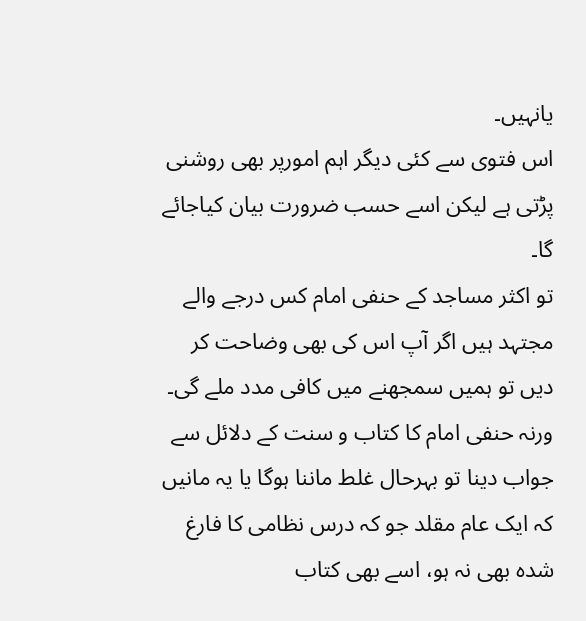یانہیں۔
اس فتوی سے کئی دیگر اہم امورپر بھی روشنی پڑتی ہے لیکن اسے حسب ضرورت بیان کیاجائے گا۔
تو اکثر مساجد کے حنفی امام کس درجے والے مجتہد ہیں اگر آپ اس کی بھی وضاحت کر دیں تو ہمیں سمجھنے میں کافی مدد ملے گی۔ ورنہ حنفی امام کا کتاب و سنت کے دلائل سے جواب دینا تو بہرحال غلط ماننا ہوگا یا یہ مانیں کہ ایک عام مقلد جو کہ درس نظامی کا فارغ شدہ بھی نہ ہو، اسے بھی کتاب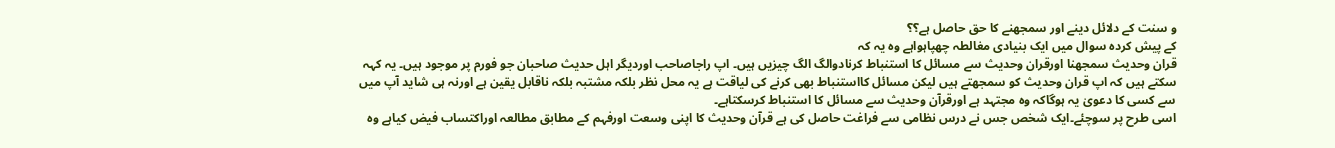و سنت کے دلائل دینے اور سمجھنے کا حق حاصل ہے؟؟
کے پیش کردہ سوال میں ایک بنیادی مغالطہ چھپاہواہے وہ یہ کہ
قران وحدیث سمجھنا اورقران وحدیث سے مسائل کا استنباط کرنادوالگ الگ چیزیں ہیں۔ اپ راجاصاحب اوردیگر اہل حدیث صاحبان جو فورم پر موجود ہیں۔ یہ کہہ سکتے ہیں کہ اپ قران وحدیث کو سمجھتے ہیں لیکن مسائل کااستنباط بھی کرنے کی لیاقت ہے یہ محل نظر بلکہ مشتبہ بلکہ ناقابل یقین ہے اورنہ ہی شاید آپ میں سے کسی کا دعویٰ یہ ہوگاکہ وہ مجتہد ہے اورقرآن وحدیث سے مسائل کا استنباط کرسکتاہے۔
اسی طرح پر سوچئے۔ایک شخص جس نے درس نظامی سے فراغت حاصل کی ہے قرآن وحدیث کا اپنی وسعت اورفہم کے مطابق مطالعہ اوراکتساب فیض کیاہے وہ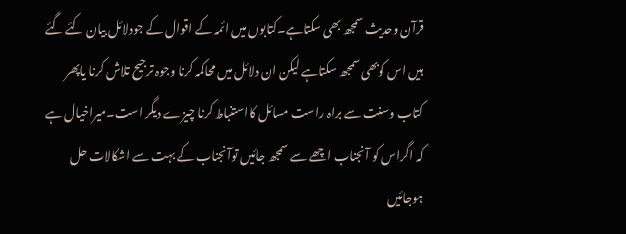قرآن وحدیث سمجھ بھی سکتاہے۔کتابوں میں ائمہ کے اقوال کے جودلائل بیان کئے گئے ہیں اس کوبھی سمجھ سکتاہے لیکن ان دلائل میں محاکمہ کرنا وجوہ ترجیح تلاش کرنا یاپھر کتاب وسنت سے براہ راست مسائل کااستنباط کرنا چیزے دیگر است۔میراخیال ہے کہ اگراس کو آنجناب اچھے سے سمجھ جائیں توآنجناب کے بہت سے اشکالات حل ہوجائیں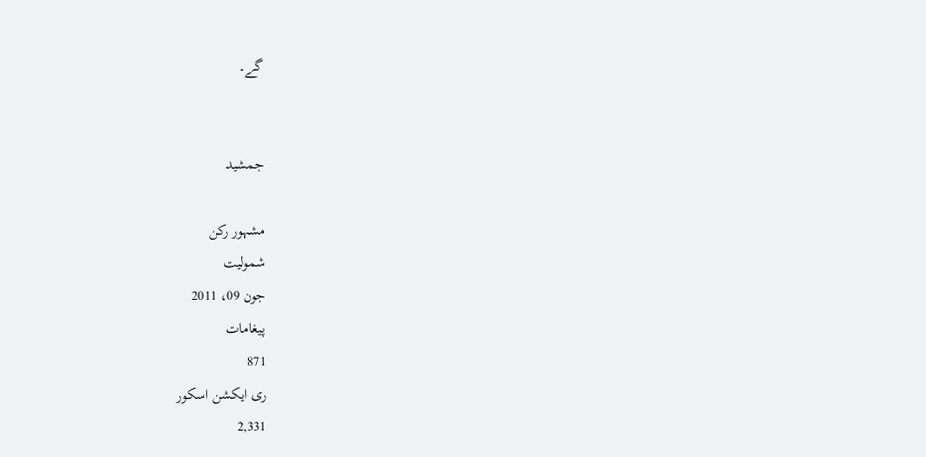گے۔


جمشید

مشہور رکن
شمولیت
جون 09، 2011
پیغامات
871
ری ایکشن اسکور
2,331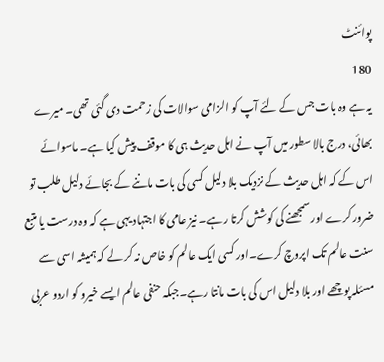پوائنٹ
180
یہ ہے وہ بات جس کے لئے آپ کو الزامی سوالات کی زحمت دی گئی تھی۔ میرے بھائی، درج بالا سطور میں آپ نے اہل حدیث ہی کا موقف پیش کیا ہے۔ ماسوائے اس کے کہ اہل حدیث کے نزدیک بلا دلیل کسی کی بات ماننے کے بجائے دلیل طلب تو ضرور کرے اور سمجھنے کی کوشش کرتا رہے۔ نیز عامی کا اجتہاد یہی ہے کہ وہ درست یا متبع سنت عالم تک اپروچ کرے۔اور کسی ایک عالم کو خاص نہ کر لے کہ ہمیشہ اسی سے مسئلہ پوچھے اور بلا دلیل اس کی بات مانتا رہے۔جبکہ حنفی عالم ایسے خیرو کو اردو عربی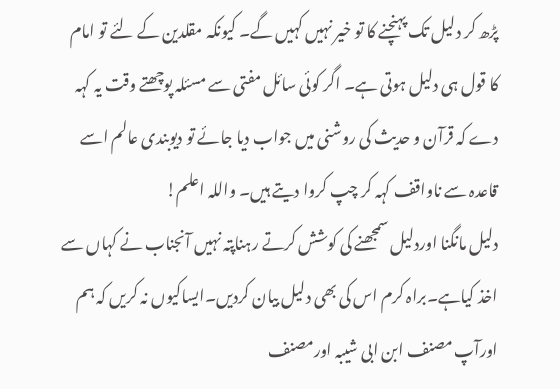پڑھ کر دلیل تک پہنچنے کا تو خیر نہیں کہیں گے۔ کیونکہ مقلدین کے لئے تو امام کا قول ہی دلیل ہوتی ہے۔ اگر کوئی سائل مفتی سے مسئلہ پوچھتے وقت یہ کہہ دے کہ قرآن و حدیث کی روشنی میں جواب دیا جائے تو دیوبندی عالم اسے قاعدہ سے ناواقف کہہ کر چپ کروا دیتے ہیں۔ واللہ اعلم!
دلیل مانگنا اوردلیل سمجھنے کی کوشش کرتے رہناپتہ نہیں آنجناب نے کہاں سے اخذ کیاہے۔براہ کرم اس کی بھی دلیل بیان کردیں۔ایساکیوں نہ کریں کہ ہم اورآپ مصنف ابن ابی شیبہ اورمصنف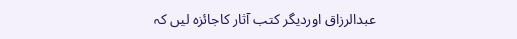عبدالرزاق اوردیگر کتب آثار کاجائزہ لیں کہ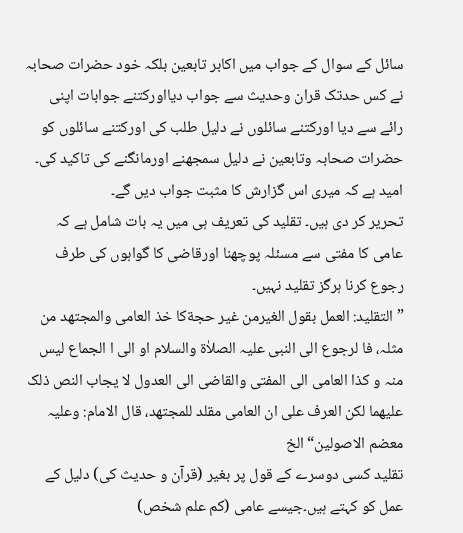سائل کے سوال کے جواب میں اکابر تابعین بلکہ خود حضرات صحابہ نے کس حدتک قران وحدیث سے جواب دیااورکتنے جوابات اپنی رائے سے دیا اورکتنے سائلوں نے دلیل طلب کی اورکتنے سائلوں کو حضرات صحابہ وتابعین نے دلیل سمجھنے اورمانگنے کی تاکید کی۔ امید ہے کہ میری اس گزارش کا مثبت جواب دیں گے۔
تحریر کر دی ہیں۔ تقلید کی تعریف ہی میں یہ بات شامل ہے کہ عامی کا مفتی سے مسئلہ پوچھنا اورقاضی کا گواہوں کی طرف رجوع کرنا ہرگز تقلید نہیں۔
”التقلید: العمل بقول الغیرمن غیر حجةکا خذ العامی والمجتھد من مثلہ، فا لرجوع الی النبی علیہ الصلاٰة والسلام او الی ا الجماع لیس منہ و کذا العامی الی المفتی والقاضی الی العدول لا یجاب النص ذلک علیھما لکن العرف علی ان العامی مقلد للمجتھد، قال الامام: وعلیہ معضم الاصولین“ الخ
تقلید کسی دوسرے کے قول پر بغیر (قرآن و حدیث کی) دلیل کے عمل کو کہتے ہیں۔جیسے عامی (کم علم شخص)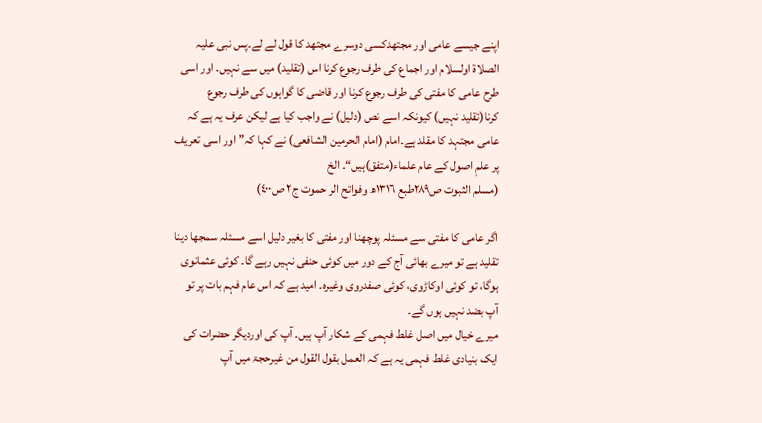اپنے جیسے عامی اور مجتھدکسی دوسرے مجتھد کا قول لے لے۔پس نبی علیہ الصلاة اولسلام اور اجماع کی طرف رجوع کرنا اس (تقلید) میں سے نہیں۔ اور اسی طرح عامی کا مفتی کی طرف رجوع کرنا اور قاضی کا گواہوں کی طرف رجوع کرنا(تقلید نہیں) کیونکہ اسے نص (دلیل) نے واجب کیا ہے لیکن عرف یہ ہے کہ عامی مجتہد کا مقلد ہے۔امام (امام الحرمین الشافعی) نے کہا کہ” اور اسی تعریف پر علمِ اصول کے عام علماء(متفق)ہیں“۔ الخ
(مسلم الثبوت ص٢٨٩طبع ١٣١٦ھ وفواتح الر حموت ج۲ ص٤٠٠)

اگر عامی کا مفتی سے مسئلہ پوچھنا اور مفتی کا بغیر دلیل اسے مسئلہ سمجھا دینا تقلید ہے تو میرے بھائی آج کے دور میں کوئی حنفی نہیں رہے گا۔ کوئی عثمانوی ہوگا، تو کوئی اوکاڑوی، کوئی صفدروی وغیرہ۔ امید ہے کہ اس عام فہم بات پر تو آپ بضد نہیں ہوں گے۔
میرے خیال میں اصل غلط فہمی کے شکار آپ ہیں۔ آپ کی اوردیگر حضرات کی ایک بنیادی غلط فہمی یہ ہے کہ العمل بقول القول من غیرحجۃ میں آپ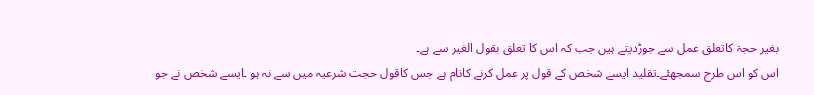بغیر حجۃ کاتعلق عمل سے جوڑدیتے ہیں جب کہ اس کا تعلق بقول الغیر سے ہے۔
اس کو اس طرح سمجھئے۔تقلید ایسے شخص کے قول پر عمل کرنے کانام ہے جس کاقول حجت شرعیہ میں سے نہ ہو ۔ایسے شخص نے جو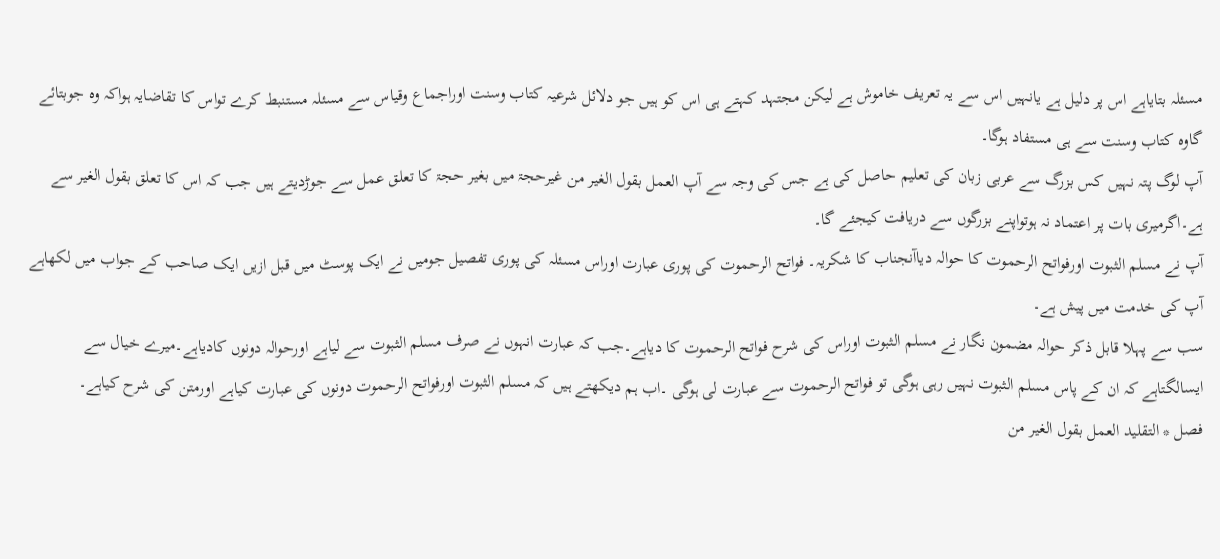مسئلہ بتایاہے اس پر دلیل ہے یانہیں اس سے یہ تعریف خاموش ہے لیکن مجتہد کہتے ہی اس کو ہیں جو دلائل شرعیہ کتاب وسنت اوراجماع وقیاس سے مسئلہ مستنبط کرے تواس کا تقاضایہ ہواکہ وہ جوبتائے گاوہ کتاب وسنت سے ہی مستفاد ہوگا۔
آپ لوگ پتہ نہیں کس بزرگ سے عربی زبان کی تعلیم حاصل کی ہے جس کی وجہ سے آپ العمل بقول الغیر من غیرحجۃ میں بغیر حجۃ کا تعلق عمل سے جوڑدیتے ہیں جب کہ اس کا تعلق بقول الغیر سے ہے۔اگرمیری بات پر اعتماد نہ ہوتواپنے بزرگوں سے دریافت کیجئے گا۔
آپ نے مسلم الثبوت اورفواتح الرحموت کا حوالہ دیاآنجناب کا شکریہ۔ فواتح الرحموت کی پوری عبارت اوراس مسئلہ کی پوری تفصیل جومیں نے ایک پوسٹ میں قبل ازیں ایک صاحب کے جواب میں لکھاہے آپ کی خدمت میں پیش ہے۔
سب سے پہلا قابل ذکر حوالہ مضمون نگار نے مسلم الثبوت اوراس کی شرح فواتح الرحموت کا دیاہے۔جب کہ عبارت انہوں نے صرف مسلم الثبوت سے لیاہے اورحوالہ دونوں کادیاہے۔میرے خیال سے ایسالگتاہے کہ ان کے پاس مسلم الثبوت نہیں رہی ہوگی تو فواتح الرحموت سے عبارت لی ہوگی ۔اب ہم دیکھتے ہیں کہ مسلم الثبوت اورفواتح الرحموت دونوں کی عبارت کیاہے اورمتن کی شرح کیاہے۔
فصل * التقليد العمل بقول الغير من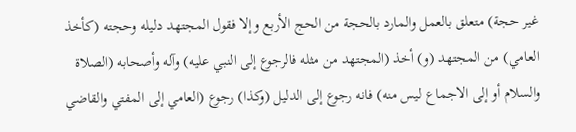غير حجة) متعلق بالعمل والمارد بالحجة من الحج الأربع وإلا فقول المجتهد دليله وحجته (كأخذ العامي) من المجتهد (و) أخذ (المجتهد من مثله فالرجوع إلى النبي عليه) وآله وأصحابه (الصلاة والسلام أو إلى الاجماع ليس منه) فانه رجوع إلى الدليل (وكذا) رجوع (العامي إلى المفتي والقاضي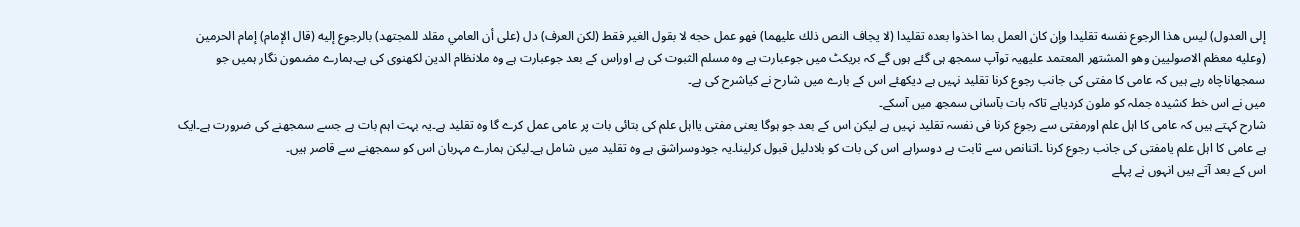إلى العدول) ليس هذا الرجوع نفسه تقليدا وإن كان العمل بما اخذوا بعده تقليدا (لا يجاف النص ذلك عليهما) فهو عمل حجه لا بقول الغير فقط (لكن العرف) دل (على أن العامي مقلد للمجتهد) بالرجوع إليه (قال الإمام) إمام الحرمين (وعليه معظم الاصوليين وهو المشتهر المعتمد عليهیہ توآپ سمجھ ہی گئے ہوں گے کہ بریکٹ میں جوعبارت ہے وہ مسلم الثبوت کی ہے اوراس کے بعد جوعبارت ہے وہ ملانظام الدین لکھنوی کی ہے۔ہمارے مضمون نگار ہمیں جو سمجھاناچاہ رہے ہیں کہ عامی کا مفتی کی جانب رجوع کرنا تقلید نہیں ہے دیکھئے اس کے بارے میں شارح نے کیاشرح کی ہے۔
میں نے اس خط کشیدہ جملہ کو ملون کردیاہے تاکہ بات بآسانی سمجھ میں آسکے۔
شارح کہتے ہیں کہ عامی کا اہل علم اورمفتی سے رجوع کرنا فی نفسہ تقلید نہیں ہے لیکن اس کے بعد جو ہوگا یعنی مفتی یااہل علم کی بتائی بات پر عامی عمل کرے گا وہ تقلید ہے۔یہ بہت اہم بات ہے جسے سمجھنے کی ضرورت ہے۔ایک ہے عامی کا اہل علم یامفتی کی جانب رجوع کرنا ۔اتنانص سے ثابت ہے دوسراہے اس کی بات کو بلادلیل قبول کرلینا۔یہ جودوسراشق ہے وہ تقلید میں شامل ہے۔لیکن ہمارے مہربان اس کو سمجھنے سے قاصر ہیں۔
اس کے بعد آتے ہیں انہوں نے پہلے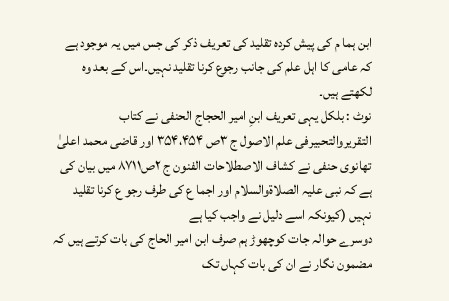ابن ہما م کی پیش کردہ تقلید کی تعریف ذکر کی جس میں یہ موجود ہے کہ عامی کا اہل علم کی جانب رجوع کرنا تقلید نہیں۔اس کے بعد وہ لکھتے ہیں۔
نوٹ : بلکل یہی تعریف ابنِ امیر الحجاج الحنفی نے کتاب التقریروالتحبیرفی علم الاصول ج ۳ص ۳۵۴،۴۵۴ اور قاضی محمد اعلیٰ تھانوی حنفی نے کشاف الاصطلاحات الفنون ج ۲ص۸۷۱۱ میں بیان کی ہے کہ نبی علیہ الصلاةوالسلام اور اجما ع کی طرف رجو ع کرنا تقلید نہیں (کیونکہ اسے دلیل نے واجب کیا ہے
دوسرے حوالہ جات کوچھوڑ ہم صرف ابن امیر الحاج کی بات کرتے ہیں کہ مضمون نگار نے ان کی بات کہاں تک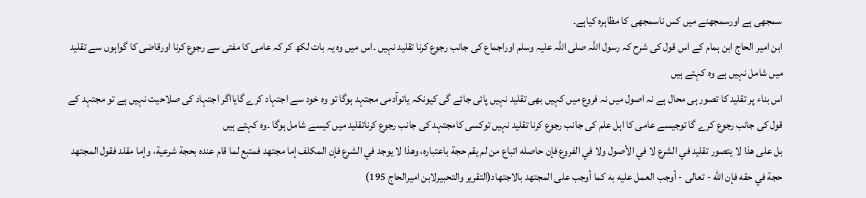سمجھی ہے اورسمجھنے میں کس ناسمجھی کا مظاہرہ کیاہے۔
ابن امیر الحاج ابن ہمام کے اس قول کی شرح کہ رسول اللہ صلی اللہ علیہ وسلم اوراجماع کی جانب رجوع کرنا تقلید نہیں ۔اس میں وہ یہ بات لکھ کر کہ عامی کا مفتی سے رجوع کرنا اورقاضی کا گواہوں سے تقلید میں شامل نہیں ہے وہ کہتے ہیں
اس بناء پر تقلید کا تصور ہی محال ہے نہ اصول میں نہ فروع میں کہیں بھی تقلید نہیں پائی جائے گی کیونکہ یاتوآدمی مجتہد ہوگا تو وہ خود سے اجتہاد کرے گایااگر اجتہاد کی صلاحیت نہیں ہے تو مجتہد کے قول کی جانب رجوع کرے گا توجیسے عامی کا اہل علم کی جانب رجوع کرنا تقلید نہیں توکسی کامجتہد کی جانب رجوع کرناتقلید میں کیسے شامل ہوگا ۔وہ کہتے ہیں
بل على هذا لا يتصور تقليد في الشرع لا في الأصول ولا في الفروع فإن حاصله اتباع من لم يقم حجة باعتباره، وهذا لا يوجد في الشرع فإن المكلف إما مجتهد فمتبع لما قام عنده بحجة شرعية، وإما مقلد فقول المجتهد حجة في حقه فإن الله - تعالى - أوجب العمل عليه به كما أوجب على المجتهد بالاجتهاد(التقریر والتحبیرلابن امیرالحاج 195)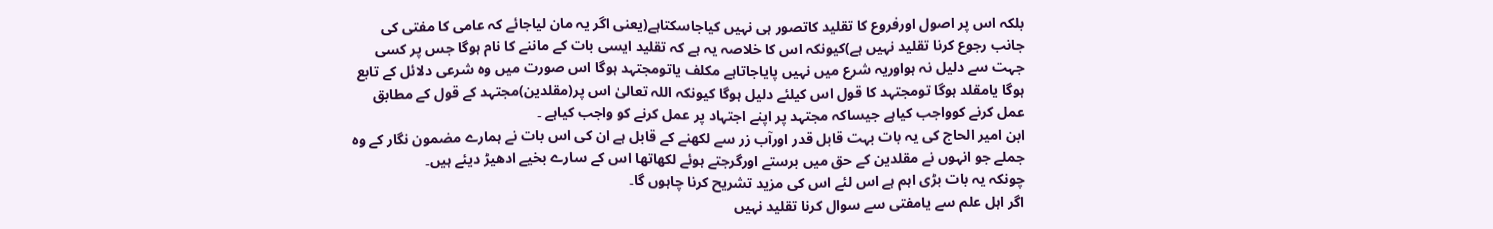بلکہ اس پر اصول اورفروع کا تقلید کاتصور ہی نہیں کیاجاسکتاہے(یعنی اگر یہ مان لیاجائے کہ عامی کا مفتی کی جانب رجوع کرنا تقلید نہیں ہے)کیونکہ اس کا خلاصہ یہ ہے کہ تقلید ایسی بات کے ماننے کا نام ہوگا جس پر کسی جہت سے دلیل نہ ہواوریہ شرع میں نہیں پایاجاتاہے مکلف یاتومجتہد ہوگا اس صورت میں وہ شرعی دلائل کے تابع ہوگا یامقلد ہوگا تومجتہد کا قول اس کیلئے دلیل ہوگا کیونکہ اللہ تعالیٰ اس پر(مقلدین)مجتہد کے قول کے مطابق عمل کرنے کوواجب کیاہے جیساکہ مجتہد پر اپنے اجتہاد پر عمل کرنے کو واجب کیاہے ۔
ابن امیر الحاج کی یہ بات بہت قابل قدر اورآب زر سے لکھنے کے قابل ہے ان کی اس بات نے ہمارے مضمون نگار کے وہ جملے جو انہوں نے مقلدین کے حق میں برستے اورگرجتے ہوئے لکھاتھا اس کے سارے بخیے ادھیڑ دیئے ہیں۔
چونکہ یہ بات بڑی اہم ہے اس لئے اس کی مزید تشریح کرنا چاہوں گا۔
اگر اہل علم سے یامفتی سے سوال کرنا تقلید نہیں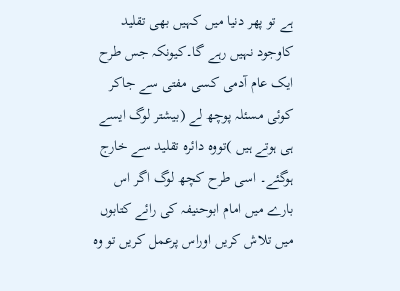ہے تو پھر دنیا میں کہیں بھی تقلید کاوجود نہیں رہے گا۔کیونکہ جس طرح ایک عام آدمی کسی مفتی سے جاکر کوئی مسئلہ پوچھ لے (بیشتر لوگ ایسے ہی ہوتے ہیں )تووہ دائرہ تقلید سے خارج ہوگئے۔ اسی طرح کچھ لوگ اگر اس بارے میں امام ابوحنیفہ کی رائے کتابوں میں تلاش کریں اوراس پرعمل کریں تو وہ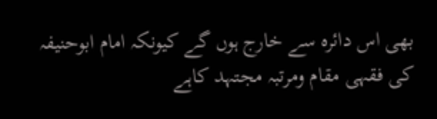بھی اس دائرہ سے خارج ہوں گے کیونکہ امام ابوحنیفہ کی فقہی مقام ومرتبہ مجتہد کاہے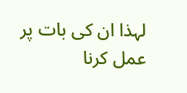لہذا ان کی بات پر عمل کرنا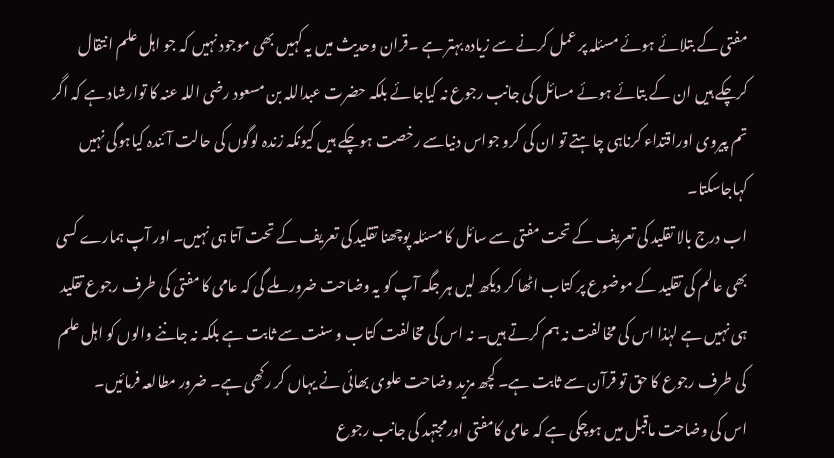مفتی کے بتلائے ہوئے مسئلہ پر عمل کرنے سے زیادہ بہتر ہے ۔قران وحدیث میں یہ کہیں بھی موجود نہیں کہ جو اہل علم انتقال کرچکے ہیں ان کے بتائے ہوئے مسائل کی جانب رجوع نہ کیاجائے بلکہ حضرت عبداللہ بن مسعود رضی اللہ عنہ کا توارشاد ہے کہ اگر تم پیروی اوراقتداء کرناہی چاہتے تو ان کی کرو جواس دنیاسے رخصت ہوچکے ہیں کیونکہ زندہ لوگوں کی حالت آئندہ کیاہوگی نہیں کہاجاسکتا۔
اب درج بالا تقلید کی تعریف کے تحت مفتی سے سائل کا مسئلہ پوچھنا تقلید کی تعریف کے تحت آتا ہی نہیں۔ اور آپ ہمارے کسی بھی عالم کی تقلید کے موضوع پر کتاب اٹھا کر دیکھ لیں ہر جگہ آپ کو یہ وضاحت ضرور ملے گی کہ عامی کا مفتی کی طرف رجوع تقلید ہی نہیں ہے لہٰذا اس کی مخالفت نہ ہم کرتے ہیں۔ نہ اس کی مخالفت کتاب و سنت سے ثابت ہے بلکہ نہ جاننے والوں کو اہل علم کی طرف رجوع کا حق تو قرآن سے ثابت ہے۔ کچھ مزید وضاحت علوی بھائی نے یہاں کر رکھی ہے۔ ضرور مطالعہ فرمائیں۔
اس کی وضاحت ماقبل میں ہوچکی ہے کہ عامی کامفتی اورمجتہد کی جانب رجوع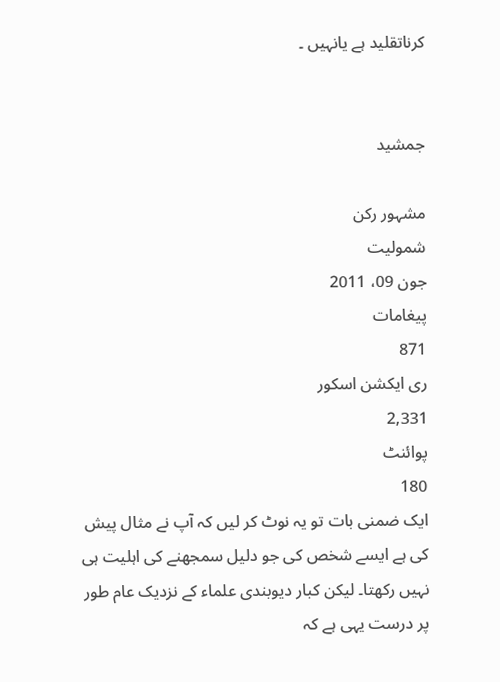کرناتقلید ہے یانہیں ۔


جمشید

مشہور رکن
شمولیت
جون 09، 2011
پیغامات
871
ری ایکشن اسکور
2,331
پوائنٹ
180
ایک ضمنی بات تو یہ نوٹ کر لیں کہ آپ نے مثال پیش کی ہے ایسے شخص کی جو دلیل سمجھنے کی اہلیت ہی نہیں رکھتا۔ لیکن کبار دیوبندی علماء کے نزدیک عام طور پر درست یہی ہے کہ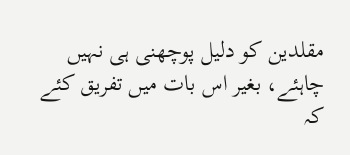مقلدین کو دلیل پوچھنی ہی نہیں چاہئے، بغیر اس بات میں تفریق کئے کہ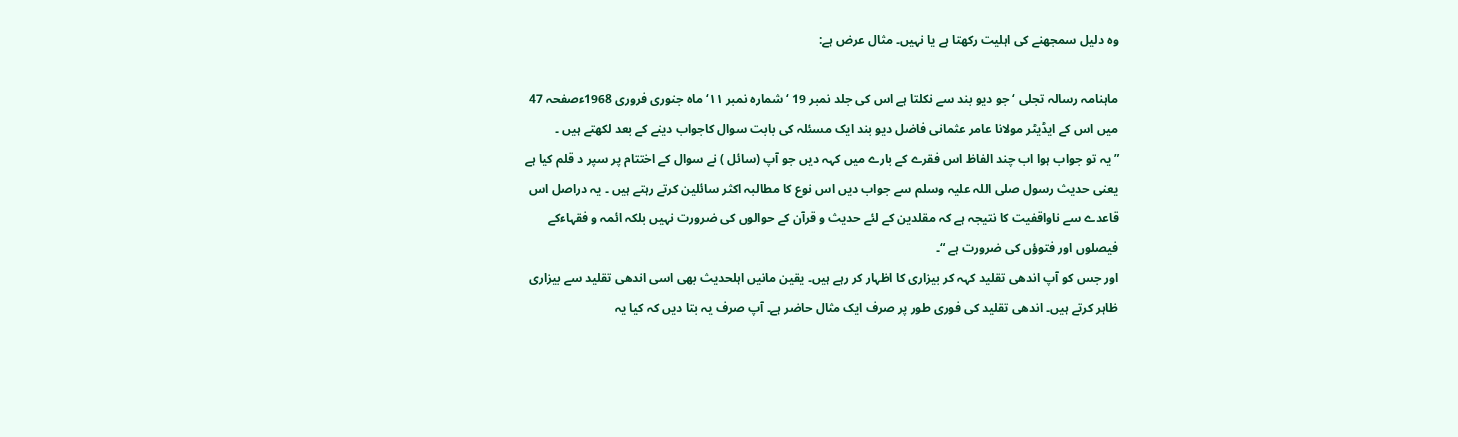وہ دلیل سمجھنے کی اہلیت رکھتا ہے یا نہیں۔ مثال عرض ہے:

ماہنامہ رسالہ تجلی ‘ جو دیو بند سے نکلتا ہے اس کی جلد نمبر 19 ‘ شمارہ نمبر ۱۱‘ ماہ جنوری فروری 1968ءصفحہ 47 میں اس کے ایڈیٹر مولانا عامر عثمانی فاضل دیو بند ایک مسئلہ کی بابت سوال کاجواب دینے کے بعد لکھتے ہیں ۔
”یہ تو جواب ہوا اب چند الفاظ اس فقرے کے بارے میں کہہ دیں جو آپ (سائل ) نے سوال کے اختتام پر سپر د قلم کیا ہے یعنی حدیث رسول صلی اللہ علیہ وسلم سے جواب دیں اس نوع کا مطالبہ اکثر سائلین کرتے رہتے ہیں ۔ یہ دراصل اس قاعدے سے ناواقفیت کا نتیجہ ہے کہ مقلدین کے لئے حدیث و قرآن کے حوالوں کی ضرورت نہیں بلکہ ائمہ و فقہاءکے فیصلوں اور فتوؤں کی ضرورت ہے “۔
اور جس کو آپ اندھی تقلید کہہ کر بیزاری کا اظہار کر رہے ہیں۔ یقین مانیں اہلحدیث بھی اسی اندھی تقلید سے بیزاری ظاہر کرتے ہیں۔ اندھی تقلید کی فوری طور پر صرف ایک مثال حاضر ہے۔ آپ صرف یہ بتا دیں کہ کیا یہ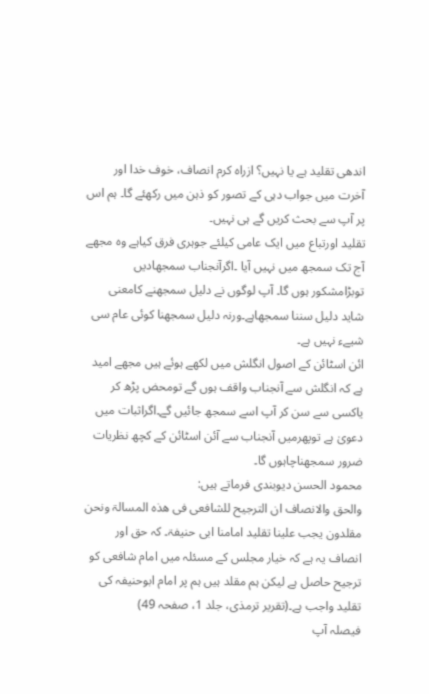اندھی تقلید ہے یا نہیں؟ ازراہ کرم انصاف، خوف خدا اور آخرت میں جواب دہی کے تصور کو ذہن میں رکھئے گا۔ ہم اس پر آپ سے بحث کریں گے ہی نہیں۔
تقلید اورتباع میں ایک عامی کیلئے جوہری فرق کیاہے وہ مجھے آج تک سمجھ میں نہیں آیا ۔اگرآنجناب سمجھادیں توبڑامشکور ہوں گا۔ آپ لوگوں نے دلیل سمجھنے کامعنی شاید دلیل سننا سمجھاہے۔ورنہ دلیل سمجھنا کوئی عام سی شیےء نہیں ہے۔
ائن اسٹائن کے اصول انگلش میں لکھے ہوئے ہیں مجھے امید ہے کہ انگلش سے آنجناب واقف ہوں گے تومحض پڑھ کر یاکسی سے سن کر آپ اسے سمجھ جائیں گے۔اگراثبات میں دعویٰ ہے توپھرمیں آنجناب سے آئن اسٹائن کے کچھ نظریات ضرور سمجھناچاہوں گا۔
محمود الحسن دیوبندی فرماتے ہیں:
والحق والانصاف ان الترجیح للشافعی فی ھذہ المسالۃ ونحن مقلدون یجب علینا تقلید امامنا ابی حنیفۃ۔ کہ حق اور انصاف یہ ہے کہ خیار مجلس کے مسئلہ میں امام شافعی کو ترجیح حاصل ہے لیکن ہم مقلد ہیں ہم پر امام ابوحنیفہ کی تقلید واجب ہے۔(تقریر ترمذی، جلد 1، صفحہ 49)
فیصلہ آپ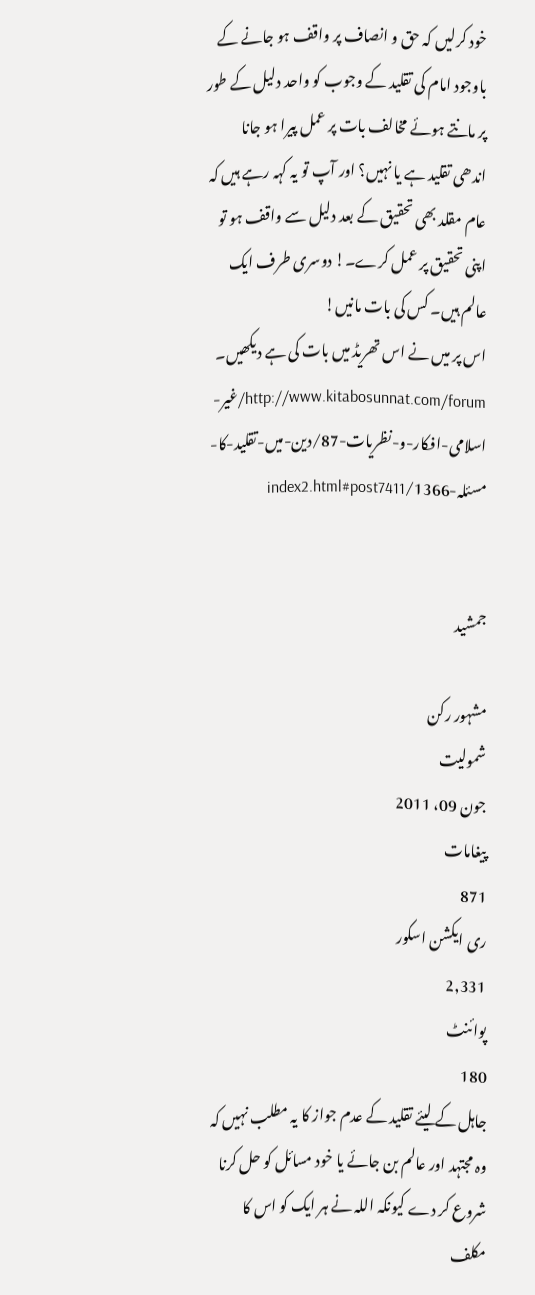خود کرلیں کہ حق و انصاف پر واقف ہو جانے کے باوجود امام کی تقلید کے وجوب کو واحد دلیل کے طور پر مانتے ہوئے مخالف بات پر عمل پیرا ہو جانا اندھی تقلید ہے یا نہیں؟ اور آپ تو یہ کہہ رہے ہیں کہ عام مقلد بھی تحقیق کے بعد دلیل سے واقف ہو تو اپنی تحقیق پر عمل کرے۔! دوسری طرف ایک عالم ہیں۔ کس کی بات مانیں!
اس پر میں نے اس تھریڈ میں بات کی ہے دیکھیں۔
http://www.kitabosunnat.com/forum/غیر-اسلامی-افکار-و-نظریات-87/دین-میں-تقلید-کا-مسئلہ-1366/index2.html#post7411


جمشید

مشہور رکن
شمولیت
جون 09، 2011
پیغامات
871
ری ایکشن اسکور
2,331
پوائنٹ
180
جاہل کے لیئے تقلید کے عدم جواز کا یہ مطلب نہیں کہ وہ مجتہد اور عالم بن جائے یا خود مسائل کو حل کرنا شروع کر دے کیونکہ اللہ نے ہر ایک کو اس کا مکلف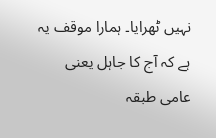نہیں ٹھرایا۔ ہمارا موقف یہ ہے کہ آج کا جاہل یعنی عامی طبقہ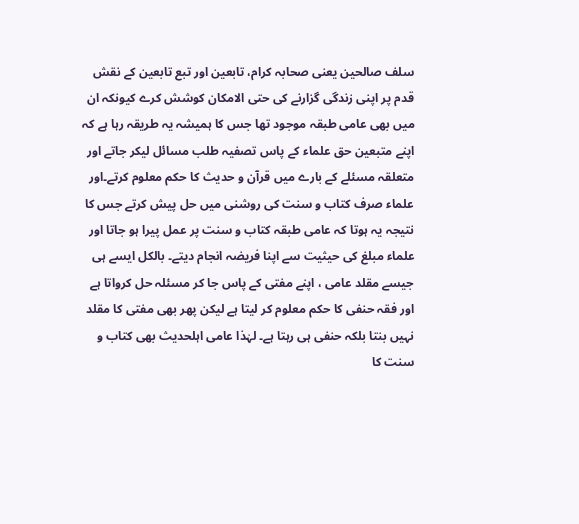سلف صالحین یعنی صحابہ کرام، تابعین اور تبع تابعین کے نقش قدم پر اپنی زندگی گزارنے کی حتی الامکان کوشش کرے کیونکہ ان میں بھی عامی طبقہ موجود تھا جس کا ہمیشہ یہ طریقہ رہا ہے کہ اپنے متبعین حق علماء کے پاس تصفیہ طلب مسائل لیکر جاتے اور متعلقہ مسئلے کے بارے میں قرآن و حدیث کا حکم معلوم کرتے۔اور علماء صرف کتاب و سنت کی روشنی میں حل پیش کرتے جس کا نتیجہ یہ ہوتا کہ عامی طبقہ کتاب و سنت پر عمل پیرا ہو جاتا اور علماء مبلغ کی حیثیت سے اپنا فریضہ انجام دیتے۔ بالکل ایسے ہی جیسے مقلد عامی ، اپنے مفتی کے پاس جا کر مسئلہ حل کرواتا ہے اور فقہ حنفی کا حکم معلوم کر لیتا ہے لیکن پھر بھی مفتی کا مقلد نہیں بنتا بلکہ حنفی ہی رہتا ہے۔ لہٰذا عامی اہلحدیث بھی کتاب و سنت کا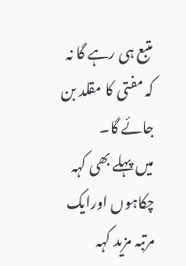متبع ہی رہے گا نہ کہ مفتی کا مقلد بن جائے گا۔
میں پہلے بھی کہہ چکاہوں اورایک مرتبہ مزید کہہ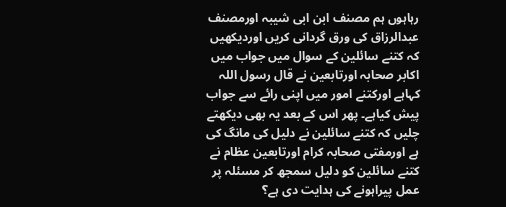رہاہوں ہم مصنف ابن ابی شیبہ اورمصنف عبدالرزاق کی ورق گردانی کریں اوردیکھیں کہ کتنے سائلین کے سوال میں جواب میں اکابر صحابہ اورتابعین نے قال رسول اللہ کہاہے اورکتنے امور میں اپنی رائے سے جواب پیش کیاہے۔ پھر اس کے بعد یہ بھی دیکھتے چلیں کہ کتنے سائلین نے دلیل کی مانگ کی ہے اورمفتی صحابہ کرام اورتابعین عظام نے کتنے سائلین کو دلیل سمجھ کر مسئلہ پر عمل پیراہونے کی ہدایت دی ہے؟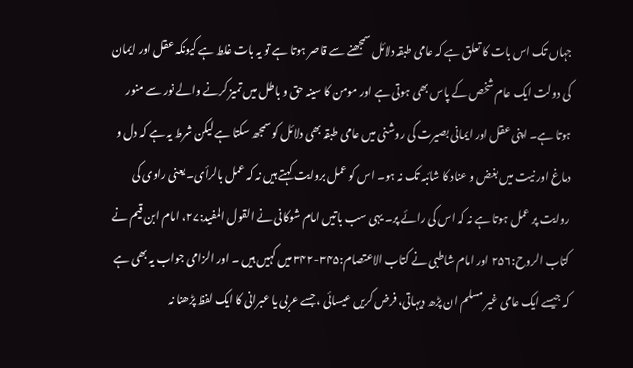جہاں تک اس بات کا تعلق ہے کہ عامی طبقہ دلائل سمجھنے سے قاصر ہوتا ہے تو یہ بات غلط ہے کیونکہ عقل اور ایمان کی دولت ایک عام شخص کے پاس بھی ہوتی ہے اور مومن کا سینہ حق و باطل میں تمیز کرنے والے نور سے منور ہوتا ہے۔ اپنی عقل اور ایمانی بصیرت کی روشنی میں عامی طبقہ بھی دلائل کو سمجھ سکتا ہے لیکن شرط یہ ہے کہ دل و دماغ اور نیت میں بغض و عناد کا شائبہ تک نہ ہو۔ اس کو عمل بروایت کہتے ہیں نہ کہ عمل بالرأی۔ یعنی راوی کی روایت پر عمل ہوتا ہے نہ کہ اس کی رائے پر۔ یہی سب باتیں امام شوکانی نے القول المفید:۲۷، امام ابن قیم نے کتاب الروح:۲۵۶ اور امام شاطبی نے کتاب الاعتصام:۳۴۵-۳۴۲ میں کہیں ہیں ۔ اور الزامی جواب یہ بھی ہے کہ جیسے ایک عامی غیر مسلم ان پڑھ دیہاتی، فرض کریں عیسائی ، جسے عربی یا عبرانی کا ایک لفظ پڑھنا نہ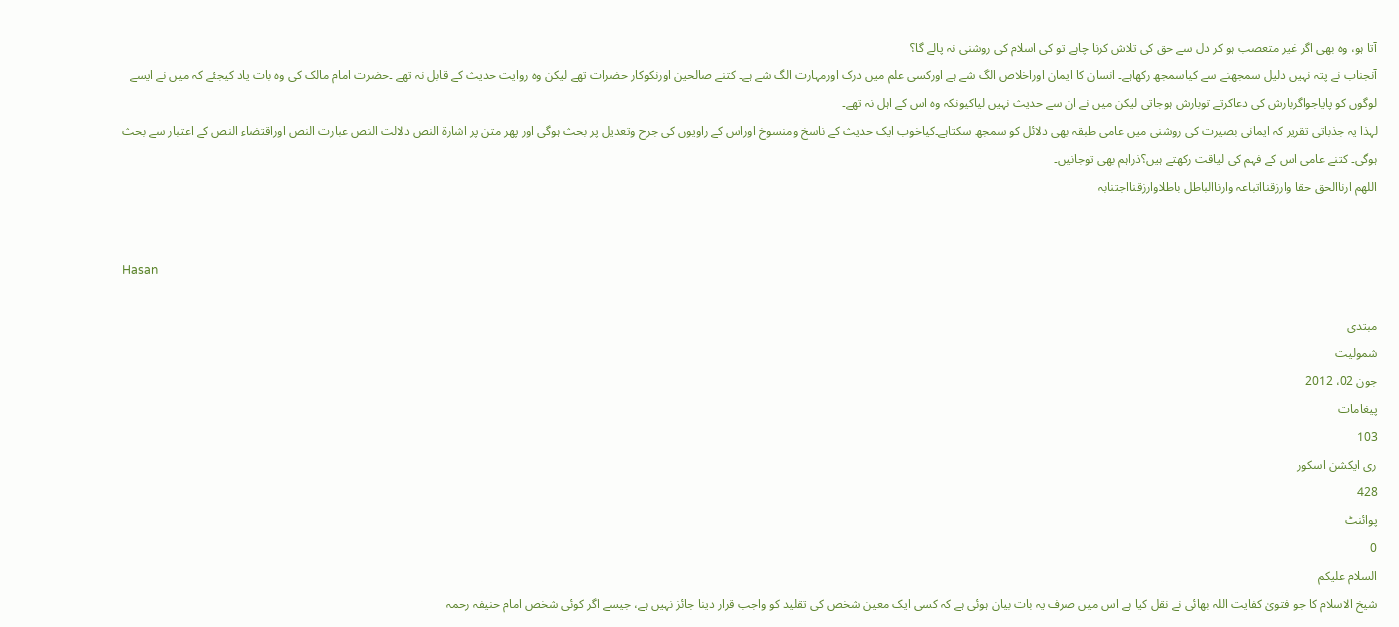آتا ہو، وہ بھی اگر غیر متعصب ہو کر دل سے حق کی تلاش کرنا چاہے تو کی اسلام کی روشنی نہ پالے گا؟
آنجناب نے پتہ نہیں دلیل سمجھنے سے کیاسمجھ رکھاہے۔ انسان کا ایمان اوراخلاص الگ شے ہے اورکسی علم میں درک اورمہارت الگ شے ہے۔ کتنے صالحین اورنکوکار حضرات تھے لیکن وہ روایت حدیث کے قابل نہ تھے ۔حضرت امام مالک کی وہ بات یاد کیجئے کہ میں نے ایسے لوگوں کو پایاجواگربارش کی دعاکرتے توبارش ہوجاتی لیکن میں نے ان سے حدیث نہیں لیاکیونکہ وہ اس کے اہل نہ تھے۔
لہذا یہ جذباتی تقریر کہ ایمانی بصیرت کی روشنی میں عامی طبقہ بھی دلائل کو سمجھ سکتاہے۔کیاخوب ایک حدیث کے ناسخ ومنسوخ اوراس کے راویوں کی جرح وتعدیل پر بحث ہوگی اور پھر متن پر اشارۃ النص دلالت النص عبارت النص اوراقتضاء النص کے اعتبار سے بحث ہوگی۔ کتنے عامی اس کے فہم کی لیاقت رکھتے ہیں؟ذراہم بھی توجانیں۔
اللھم ارناالحق حقا وارزقنااتباعہ وارناالباطل باطلاوارزقنااجتنابہ


Hasan

مبتدی
شمولیت
جون 02، 2012
پیغامات
103
ری ایکشن اسکور
428
پوائنٹ
0
السلام علیکم
شیخ الاسلام کا جو فتویٰ کفایت اللہ بھائی نے نقل کیا ہے اس میں صرف یہ بات بیان ہوئی ہے کہ کسی ایک معین شخص کی تقلید کو واجب قرار دینا جائز نہیں ہے، جیسے اگر کوئی شخص امام حنیفہ رحمہ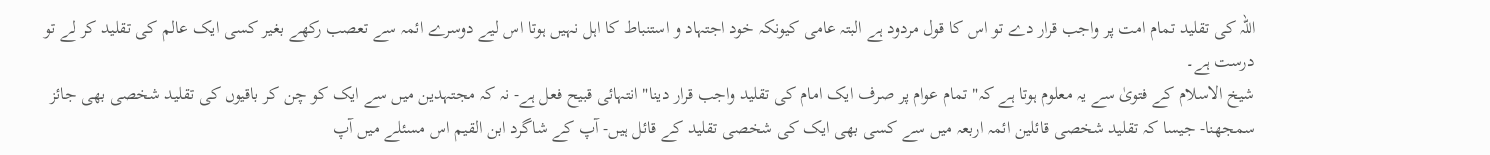اللہ کی تقلید تمام امت پر واجب قرار دے تو اس کا قول مردود ہے البتہ عامی کیونکہ خود اجتہاد و استنباط کا اہل نہیں ہوتا اس لیے دوسرے ائمہ سے تعصب رکھے بغیر کسی ایک عالم کی تقلید کر لے تو درست ہے۔
شیخ الاسلام کے فتویٰ سے یہ معلوم ہوتا ہے کہ" تمام عوام پر صرف ایک امام کی تقلید واجب قرار دینا" انتہائی قبیح فعل ہے- نہ کہ مجتہدین میں سے ایک کو چن کر باقیوں کی تقلید شخصی بھی جائز سمجھنا- جیسا کہ تقلید شخصی قائلین ائمہ اربعہ میں سے کسی بھی ایک کی شخصی تقلید کے قائل ہیں- آپ کے شاگرد ابن القیم اس مسئلے میں آپ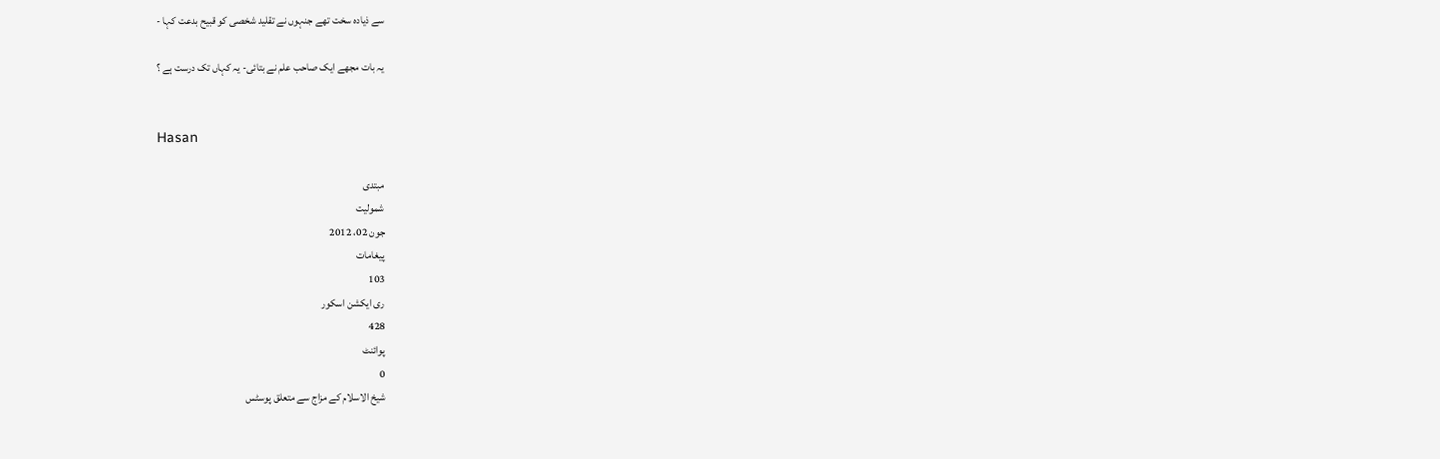سے ذیادہ سخت تھے جنہوں نے تقلید شخصی کو قبیح بدعت کہا -

یہ بات مجھے ایک صاحب علم نے بتائی- یہ کہاں تک درست ہے ؟


Hasan

مبتدی
شمولیت
جون 02، 2012
پیغامات
103
ری ایکشن اسکور
428
پوائنٹ
0
شیخ الاسلام کے مزاج سے متعلق پوسٹس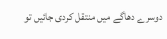دوسرے دھاگے میں منتقل کردی جائیں تو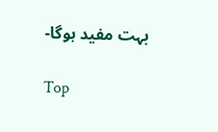بہت مفید ہوگا-

Top